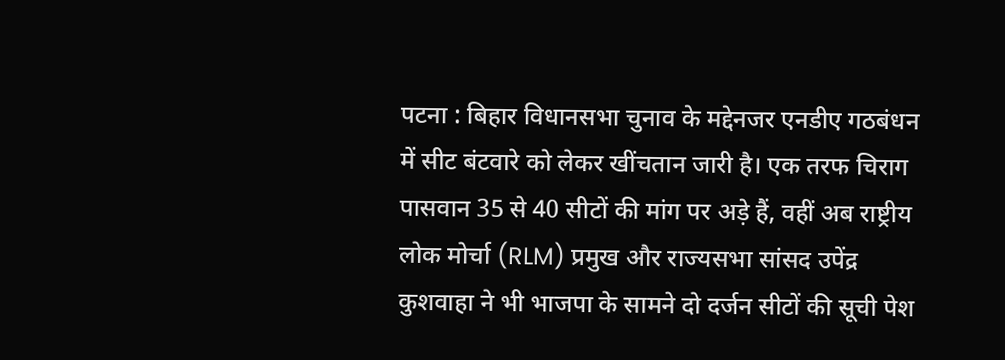पटना : बिहार विधानसभा चुनाव के मद्देनजर एनडीए गठबंधन में सीट बंटवारे को लेकर खींचतान जारी है। एक तरफ चिराग पासवान 35 से 40 सीटों की मांग पर अड़े हैं, वहीं अब राष्ट्रीय लोक मोर्चा (RLM) प्रमुख और राज्यसभा सांसद उपेंद्र कुशवाहा ने भी भाजपा के सामने दो दर्जन सीटों की सूची पेश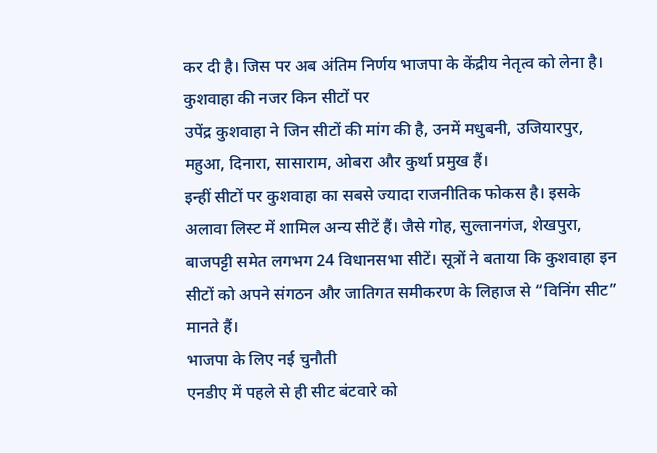कर दी है। जिस पर अब अंतिम निर्णय भाजपा के केंद्रीय नेतृत्व को लेना है।
कुशवाहा की नजर किन सीटों पर
उपेंद्र कुशवाहा ने जिन सीटों की मांग की है, उनमें मधुबनी, उजियारपुर, महुआ, दिनारा, सासाराम, ओबरा और कुर्था प्रमुख हैं।
इन्हीं सीटों पर कुशवाहा का सबसे ज्यादा राजनीतिक फोकस है। इसके अलावा लिस्ट में शामिल अन्य सीटें हैं। जैसे गोह, सुल्तानगंज, शेखपुरा, बाजपट्टी समेत लगभग 24 विधानसभा सीटें। सूत्रों ने बताया कि कुशवाहा इन सीटों को अपने संगठन और जातिगत समीकरण के लिहाज से “विनिंग सीट” मानते हैं।
भाजपा के लिए नई चुनौती
एनडीए में पहले से ही सीट बंटवारे को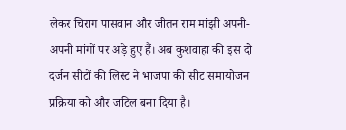लेकर चिराग पासवान और जीतन राम मांझी अपनी-अपनी मांगों पर अड़े हुए हैं। अब कुशवाहा की इस दो दर्जन सीटों की लिस्ट ने भाजपा की सीट समायोजन प्रक्रिया को और जटिल बना दिया है।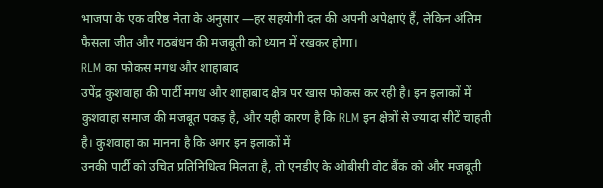भाजपा के एक वरिष्ठ नेता के अनुसार —हर सहयोगी दल की अपनी अपेक्षाएं हैं, लेकिन अंतिम फैसला जीत और गठबंधन की मजबूती को ध्यान में रखकर होगा।
RLM का फोकस मगध और शाहाबाद
उपेंद्र कुशवाहा की पार्टी मगध और शाहाबाद क्षेत्र पर खास फोकस कर रही है। इन इलाकों में कुशवाहा समाज की मजबूत पकड़ है, और यही कारण है कि RLM इन क्षेत्रों से ज्यादा सीटें चाहती है। कुशवाहा का मानना है कि अगर इन इलाकों में
उनकी पार्टी को उचित प्रतिनिधित्व मिलता है, तो एनडीए के ओबीसी वोट बैंक को और मजबूती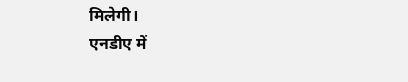मिलेगी।
एनडीए में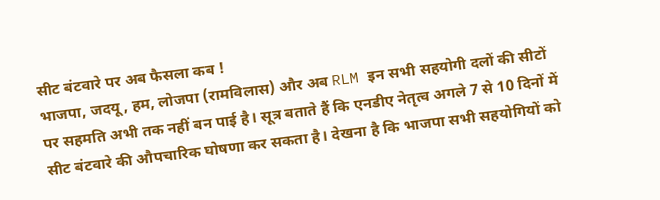सीट बंटवारे पर अब फैसला कब !
भाजपा, जदयू, हम, लोजपा (रामविलास) और अब RLM इन सभी सहयोगी दलों की सीटों पर सहमति अभी तक नहीं बन पाई है। सूत्र बताते हैं कि एनडीए नेतृत्व अगले 7 से 10 दिनों में सीट बंटवारे की औपचारिक घोषणा कर सकता है। देखना है कि भाजपा सभी सहयोगियों को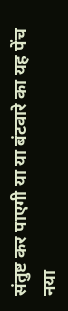संतुष्ट कर पाएगी या या बंटवारे का यह पेंच नया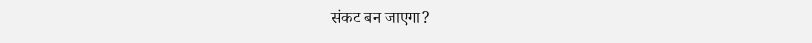संकट बन जाएगा?